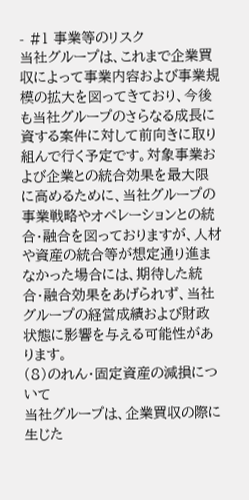- #1 事業等のリスク
当社グループは、これまで企業買収によって事業内容および事業規模の拡大を図ってきており、今後も当社グループのさらなる成長に資する案件に対して前向きに取り組んで行く予定です。対象事業および企業との統合効果を最大限に高めるために、当社グループの事業戦略やオペレーションとの統合・融合を図っておりますが、人材や資産の統合等が想定通り進まなかった場合には、期待した統合・融合効果をあげられず、当社グループの経営成績および財政状態に影響を与える可能性があります。
(8)のれん・固定資産の減損について
当社グループは、企業買収の際に生じた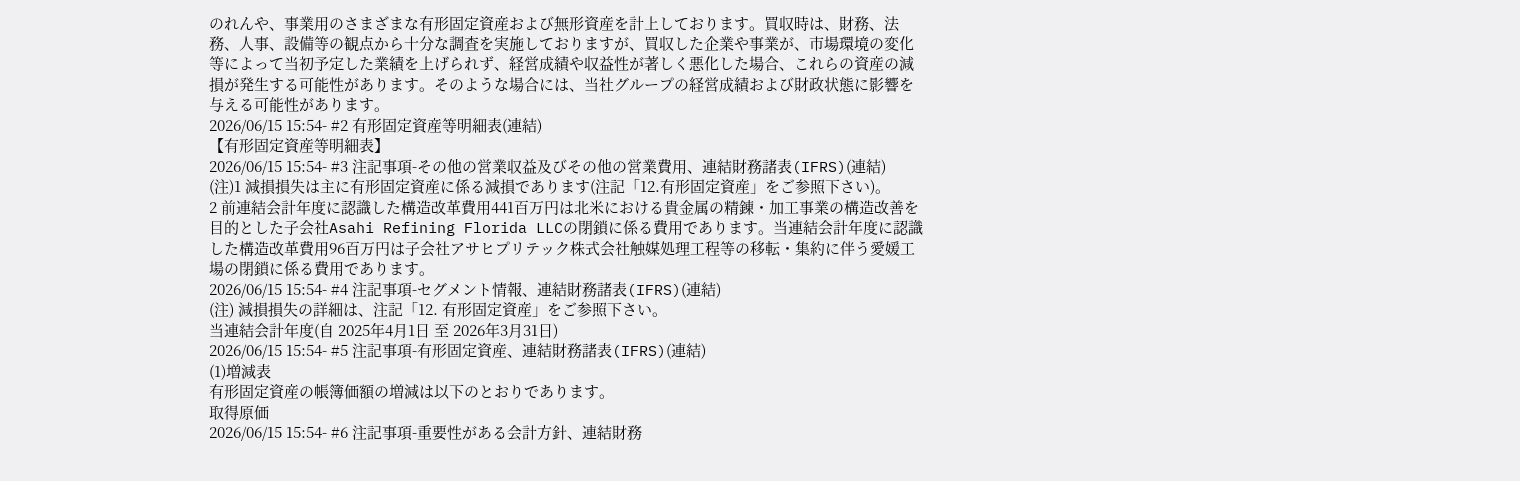のれんや、事業用のさまざまな有形固定資産および無形資産を計上しております。買収時は、財務、法務、人事、設備等の観点から十分な調査を実施しておりますが、買収した企業や事業が、市場環境の変化等によって当初予定した業績を上げられず、経営成績や収益性が著しく悪化した場合、これらの資産の減損が発生する可能性があります。そのような場合には、当社グループの経営成績および財政状態に影響を与える可能性があります。
2026/06/15 15:54- #2 有形固定資産等明細表(連結)
【有形固定資産等明細表】
2026/06/15 15:54- #3 注記事項-その他の営業収益及びその他の営業費用、連結財務諸表(IFRS)(連結)
(注)1 減損損失は主に有形固定資産に係る減損であります(注記「12.有形固定資産」をご参照下さい)。
2 前連結会計年度に認識した構造改革費用441百万円は北米における貴金属の精錬・加工事業の構造改善を目的とした子会社Asahi Refining Florida LLCの閉鎖に係る費用であります。当連結会計年度に認識した構造改革費用96百万円は子会社アサヒプリテック株式会社触媒処理工程等の移転・集約に伴う愛媛工場の閉鎖に係る費用であります。
2026/06/15 15:54- #4 注記事項-セグメント情報、連結財務諸表(IFRS)(連結)
(注) 減損損失の詳細は、注記「12. 有形固定資産」をご参照下さい。
当連結会計年度(自 2025年4月1日 至 2026年3月31日)
2026/06/15 15:54- #5 注記事項-有形固定資産、連結財務諸表(IFRS)(連結)
(1)増減表
有形固定資産の帳簿価額の増減は以下のとおりであります。
取得原価
2026/06/15 15:54- #6 注記事項-重要性がある会計方針、連結財務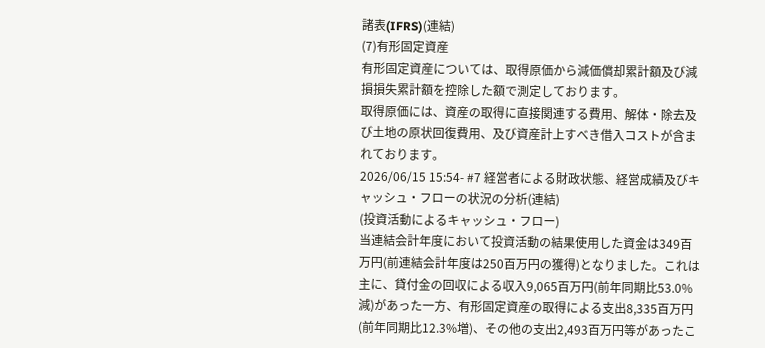諸表(IFRS)(連結)
(7)有形固定資産
有形固定資産については、取得原価から減価償却累計額及び減損損失累計額を控除した額で測定しております。
取得原価には、資産の取得に直接関連する費用、解体・除去及び土地の原状回復費用、及び資産計上すべき借入コストが含まれております。
2026/06/15 15:54- #7 経営者による財政状態、経営成績及びキャッシュ・フローの状況の分析(連結)
(投資活動によるキャッシュ・フロー)
当連結会計年度において投資活動の結果使用した資金は349百万円(前連結会計年度は250百万円の獲得)となりました。これは主に、貸付金の回収による収入9,065百万円(前年同期比53.0%減)があった一方、有形固定資産の取得による支出8,335百万円(前年同期比12.3%増)、その他の支出2,493百万円等があったこ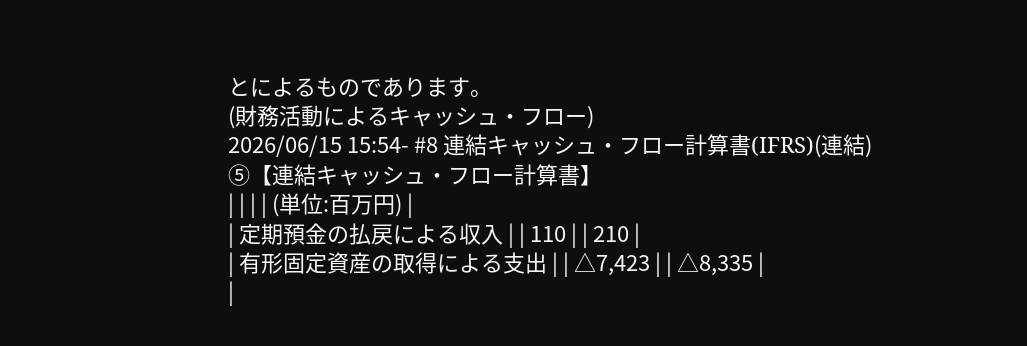とによるものであります。
(財務活動によるキャッシュ・フロー)
2026/06/15 15:54- #8 連結キャッシュ・フロー計算書(IFRS)(連結)
⑤【連結キャッシュ・フロー計算書】
| | | | (単位:百万円) |
| 定期預金の払戻による収入 | | 110 | | 210 |
| 有形固定資産の取得による支出 | | △7,423 | | △8,335 |
|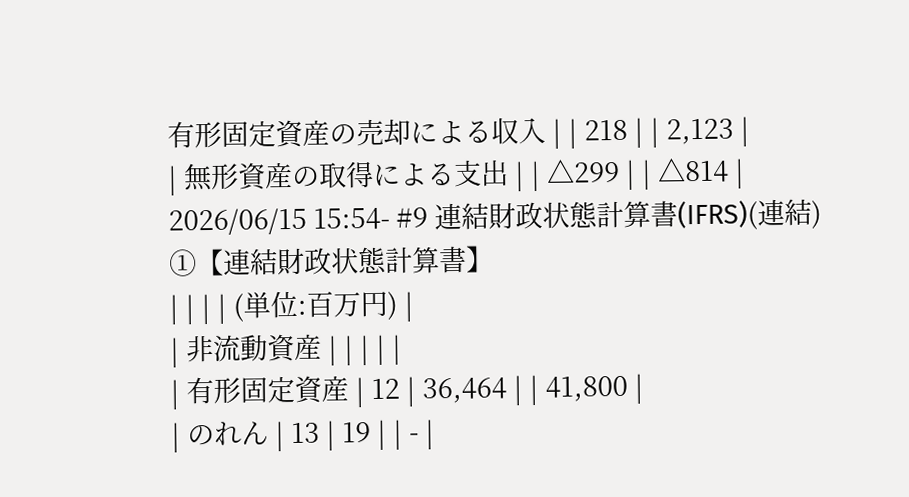有形固定資産の売却による収入 | | 218 | | 2,123 |
| 無形資産の取得による支出 | | △299 | | △814 |
2026/06/15 15:54- #9 連結財政状態計算書(IFRS)(連結)
①【連結財政状態計算書】
| | | | (単位:百万円) |
| 非流動資産 | | | | |
| 有形固定資産 | 12 | 36,464 | | 41,800 |
| のれん | 13 | 19 | | - |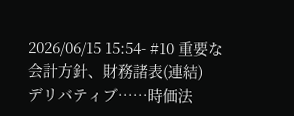2026/06/15 15:54- #10 重要な会計方針、財務諸表(連結)
デリバティブ……時価法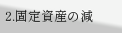2.固定資産の減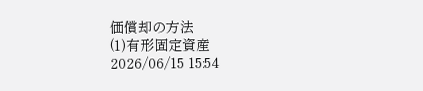価償却の方法
(1)有形固定資産
2026/06/15 15:54